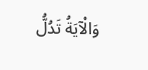وَالْآيَةُ تَدُلُّ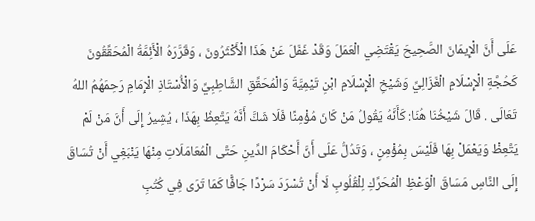عَلَى أَنَّ الْإِيمَانَ الصَّحِيحَ يَقْتَضِي الْعَمَلَ وَقَدْ غَفَلَ عَنْ هَذَا الْأَكْثَرُونَ ، وَقَرَّرَهُ الْأَئِمَّةُ الْمُحَقِّقُونَ كَحُجَّةِ الْإِسْلَامِ الْغَزَالِيِّ وَشَيْخِ الْإِسْلَامِ ابْنِ تَيْمِيَّةَ وَالْمُحَقِّقِ الشَّاطِبِيِّ وَالْأُسْتَاذِ الْإِمَامِ رَحِمَهُمُ اللهُ تَعَالَى . قَالَ شَيْخُنَا هُنَا: كَأَنَّهُ يَقُولُ مَنْ كَانَ مُؤْمِنًا فَلَا شَكَّ أَنَّهُ يَتَّعِظُ بِهَذَا ، يُشِيرُ إِلَى أَنَّ مَنْ لَمْ يَتَّعِظْ وَيَعْمَلْ بِهَا فَلَيْسَ بِمُؤْمِنٍ ، وَتَدُلُّ عَلَى أَنَّ أَحْكَامَ الدِّينِ حَتَّى الْمُعَامَلَاتِ مِنْهَا يَنْبَغِي أَنْ تُسَاقَ إِلَى النَّاسِ مَسَاقَ الْوَعْظِ الْمُحَرِّكِ لِلْقُلُوبِ لَا أَنْ تُسْرَدَ سَرْدًا جَافًّا كَمَا تَرَى فِي كُتُبِ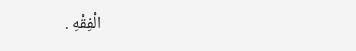الْفِقْهِ .